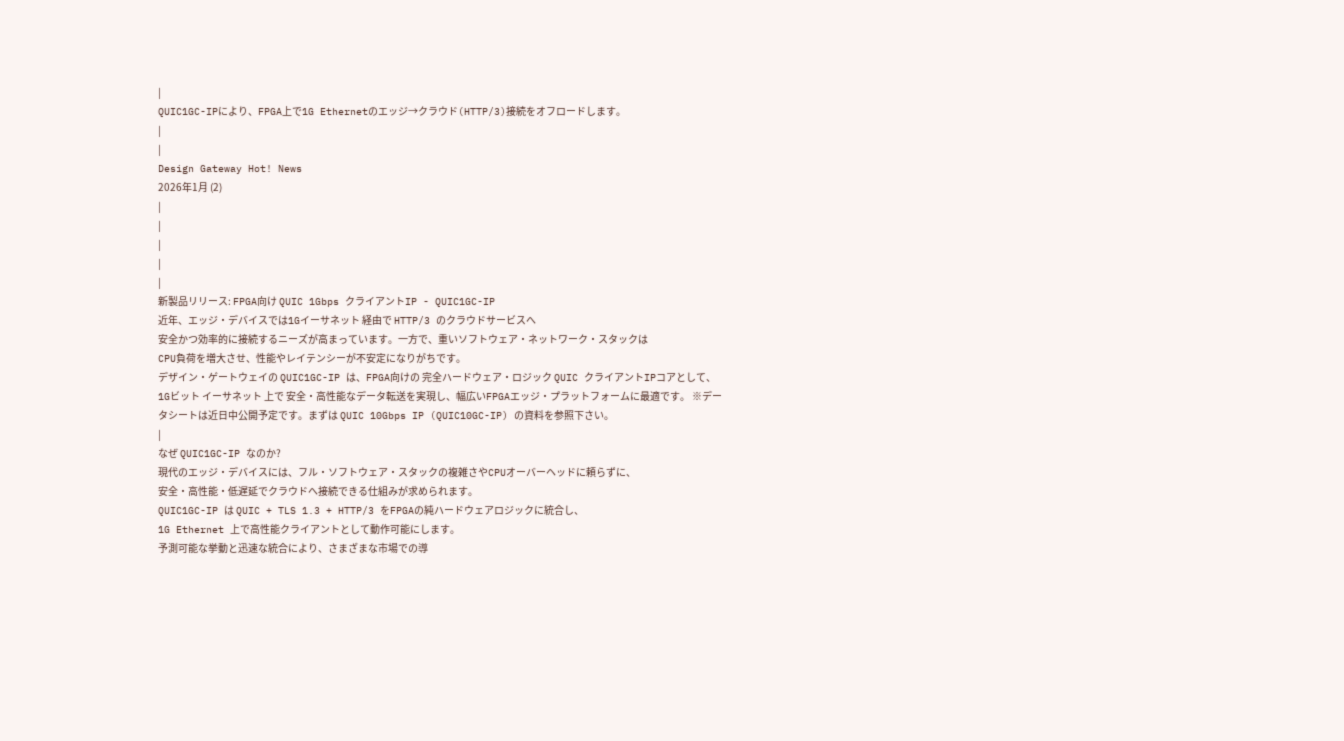|
QUIC1GC-IPにより、FPGA上で1G Ethernetのエッジ→クラウド(HTTP/3)接続をオフロードします。
|
|
Design Gateway Hot! News
2026年1月 (2)
|
|
|
|
|
新製品リリース: FPGA向け QUIC 1Gbps クライアントIP - QUIC1GC-IP
近年、エッジ・デバイスでは1Gイーサネット 経由で HTTP/3 のクラウドサービスへ
安全かつ効率的に接続するニーズが高まっています。一方で、重いソフトウェア・ネットワーク・スタックは
CPU負荷を増大させ、性能やレイテンシーが不安定になりがちです。
デザイン・ゲートウェイの QUIC1GC-IP は、FPGA向けの 完全ハードウェア・ロジック QUIC クライアントIPコアとして、
1Gビット イーサネット 上で 安全・高性能なデータ転送を実現し、幅広いFPGAエッジ・プラットフォームに最適です。 ※データシートは近日中公開予定です。まずは QUIC 10Gbps IP (QUIC10GC-IP) の資料を参照下さい。
|
なぜ QUIC1GC-IP なのか?
現代のエッジ・デバイスには、フル・ソフトウェア・スタックの複雑さやCPUオーバーヘッドに頼らずに、
安全・高性能・低遅延でクラウドへ接続できる仕組みが求められます。
QUIC1GC-IP は QUIC + TLS 1.3 + HTTP/3 をFPGAの純ハードウェアロジックに統合し、
1G Ethernet 上で高性能クライアントとして動作可能にします。
予測可能な挙動と迅速な統合により、さまざまな市場での導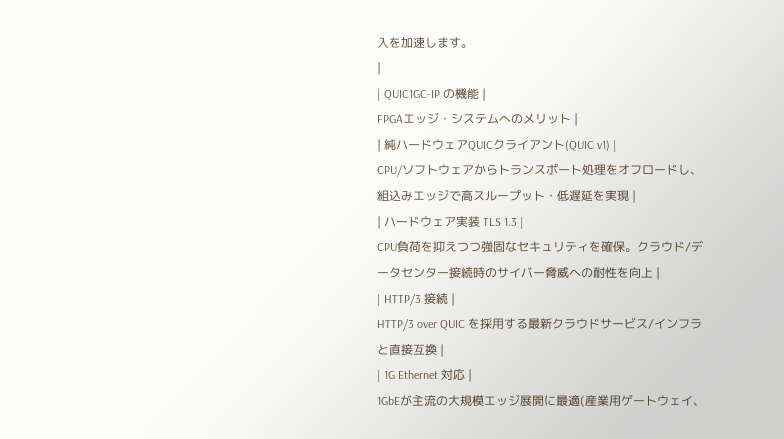入を加速します。
|
| QUIC1GC-IP の機能 |
FPGAエッジ・システムへのメリット |
| 純ハードウェアQUICクライアント(QUIC v1) |
CPU/ソフトウェアからトランスポート処理をオフロードし、組込みエッジで高スループット・低遅延を実現 |
| ハードウェア実装 TLS 1.3 |
CPU負荷を抑えつつ強固なセキュリティを確保。クラウド/データセンター接続時のサイバー脅威への耐性を向上 |
| HTTP/3 接続 |
HTTP/3 over QUIC を採用する最新クラウドサービス/インフラと直接互換 |
| 1G Ethernet 対応 |
1GbEが主流の大規模エッジ展開に最適(産業用ゲートウェイ、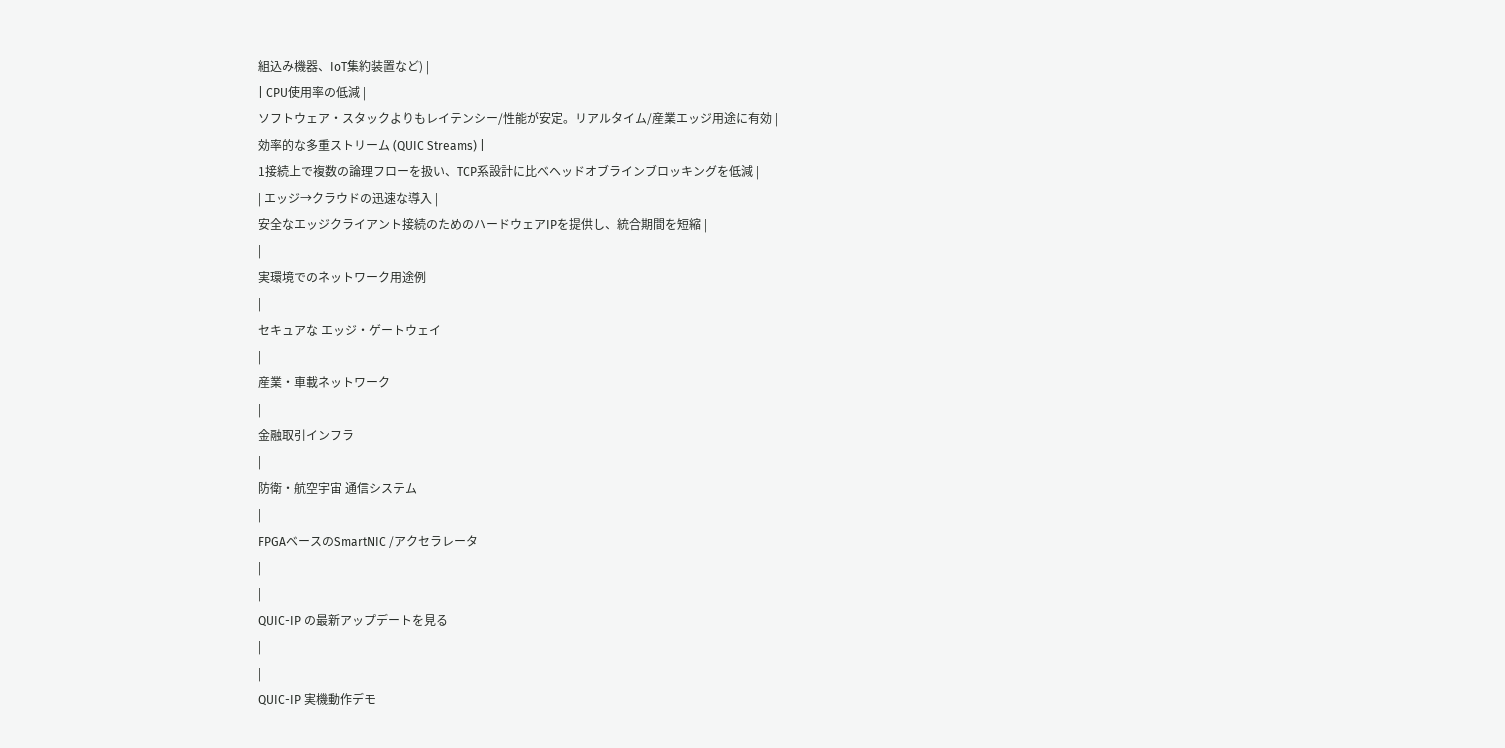組込み機器、IoT集約装置など) |
| CPU使用率の低減 |
ソフトウェア・スタックよりもレイテンシー/性能が安定。リアルタイム/産業エッジ用途に有効 |
効率的な多重ストリーム (QUIC Streams) |
1接続上で複数の論理フローを扱い、TCP系設計に比べヘッドオブラインブロッキングを低減 |
| エッジ→クラウドの迅速な導入 |
安全なエッジクライアント接続のためのハードウェアIPを提供し、統合期間を短縮 |
|
実環境でのネットワーク用途例
|
セキュアな エッジ・ゲートウェイ
|
産業・車載ネットワーク
|
金融取引インフラ
|
防衛・航空宇宙 通信システム
|
FPGAベースのSmartNIC /アクセラレータ
|
|
QUIC-IP の最新アップデートを見る
|
|
QUIC-IP 実機動作デモ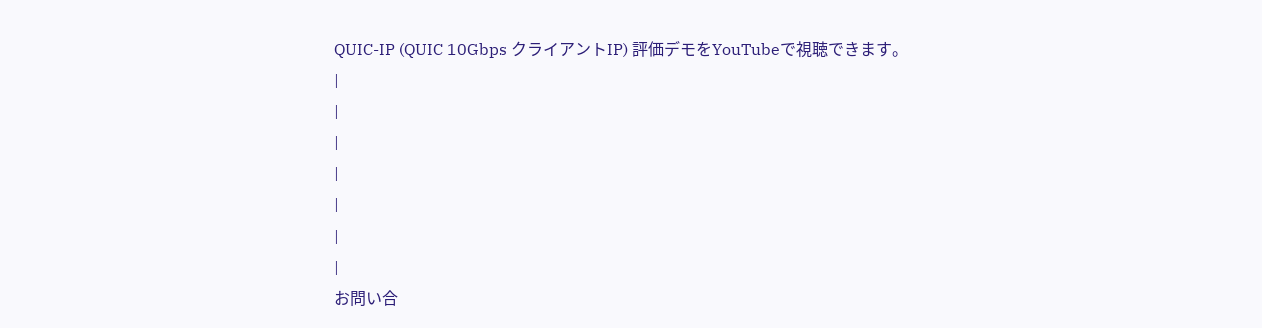QUIC-IP (QUIC 10Gbps クライアントIP) 評価デモをYouTubeで視聴できます。
|
|
|
|
|
|
|
お問い合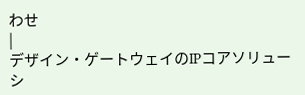わせ
|
デザイン・ゲートウェイのIPコアソリューシ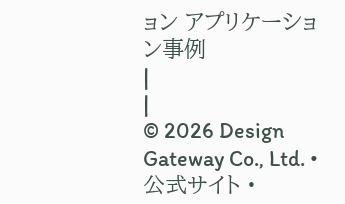ョン アプリケーション事例
|
|
© 2026 Design Gateway Co., Ltd. •
公式サイト •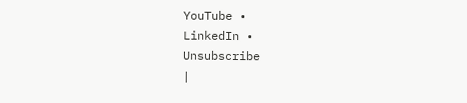YouTube •
LinkedIn •
Unsubscribe
|